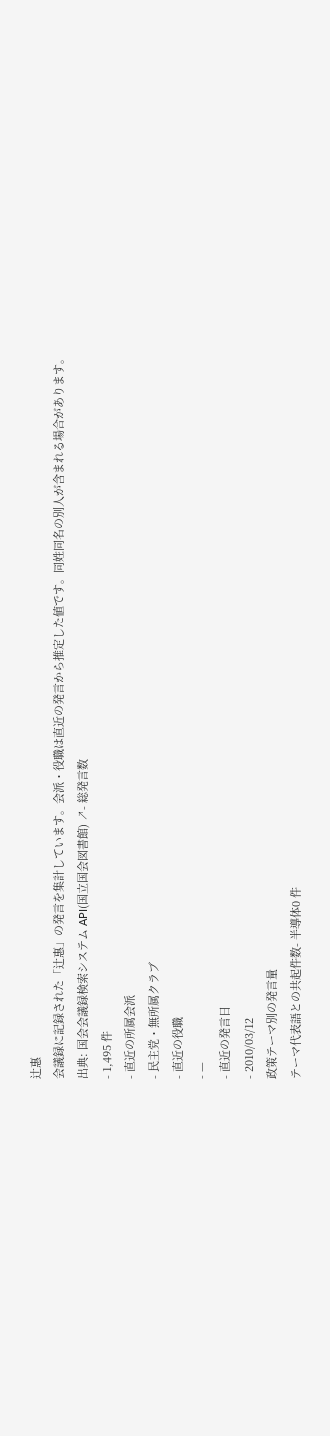辻惠
会議録に記録された「辻惠」の発言を集計しています。会派・役職は直近の発言から推定した値です。同姓同名の別人が含まれる場合があります。
出典: 国会会議録検索システム API(国立国会図書館) ↗- 総発言数
- 1,495 件
- 直近の所属会派
- 民主党・無所属クラブ
- 直近の役職
- —
- 直近の発言日
- 2010/03/12
政策テーマ別の発言量
テーマ代表語との共起件数- 半導体0 件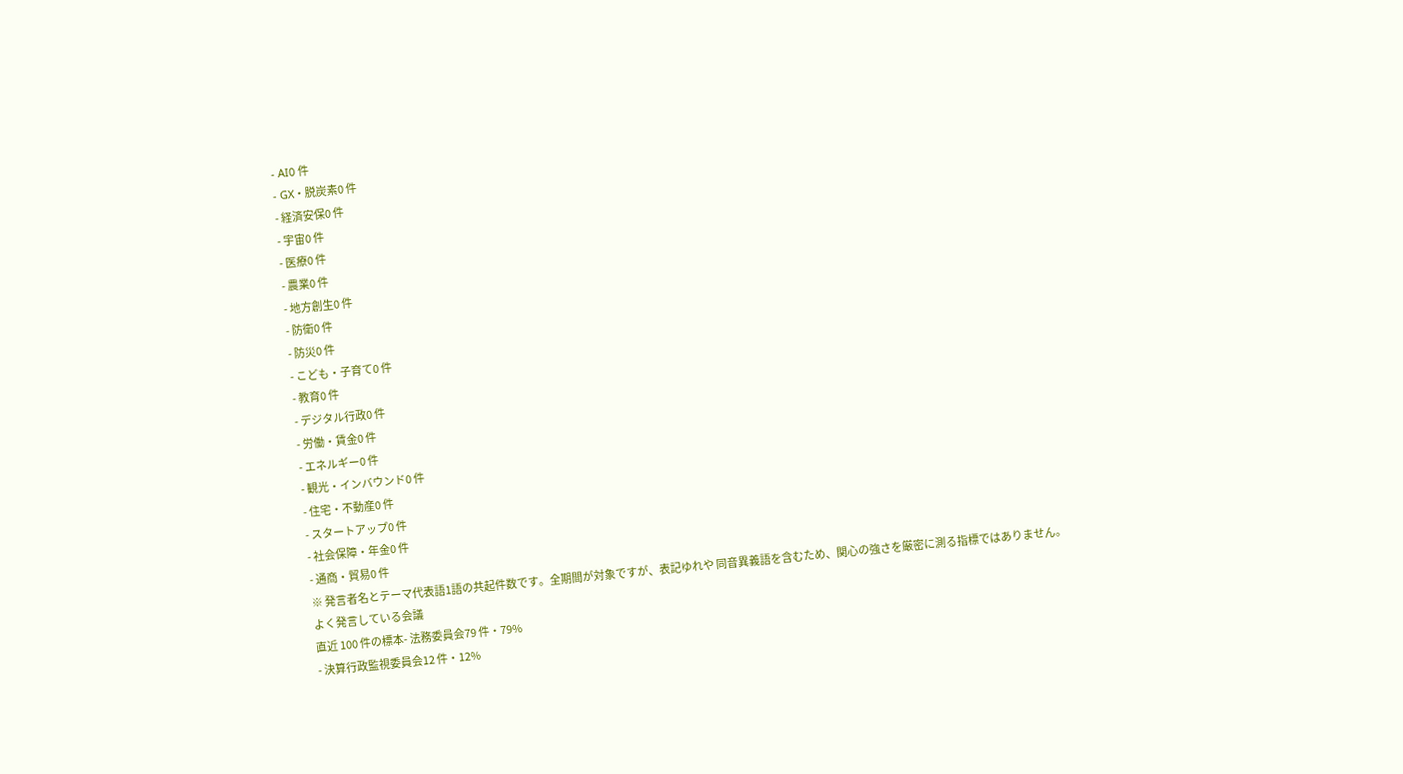- AI0 件
- GX・脱炭素0 件
- 経済安保0 件
- 宇宙0 件
- 医療0 件
- 農業0 件
- 地方創生0 件
- 防衛0 件
- 防災0 件
- こども・子育て0 件
- 教育0 件
- デジタル行政0 件
- 労働・賃金0 件
- エネルギー0 件
- 観光・インバウンド0 件
- 住宅・不動産0 件
- スタートアップ0 件
- 社会保障・年金0 件
- 通商・貿易0 件
※ 発言者名とテーマ代表語1語の共起件数です。全期間が対象ですが、表記ゆれや 同音異義語を含むため、関心の強さを厳密に測る指標ではありません。
よく発言している会議
直近 100 件の標本- 法務委員会79 件・79%
- 決算行政監視委員会12 件・12%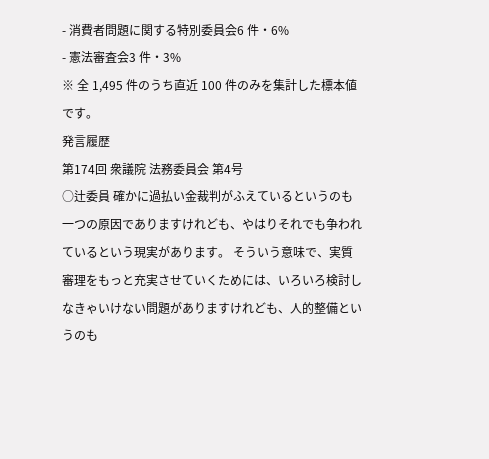- 消費者問題に関する特別委員会6 件・6%
- 憲法審査会3 件・3%
※ 全 1,495 件のうち直近 100 件のみを集計した標本値です。
発言履歴
第174回 衆議院 法務委員会 第4号
○辻委員 確かに過払い金裁判がふえているというのも一つの原因でありますけれども、やはりそれでも争われているという現実があります。 そういう意味で、実質審理をもっと充実させていくためには、いろいろ検討しなきゃいけない問題がありますけれども、人的整備というのも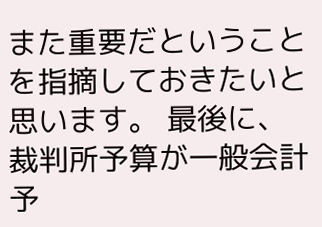また重要だということを指摘しておきたいと思います。 最後に、裁判所予算が一般会計予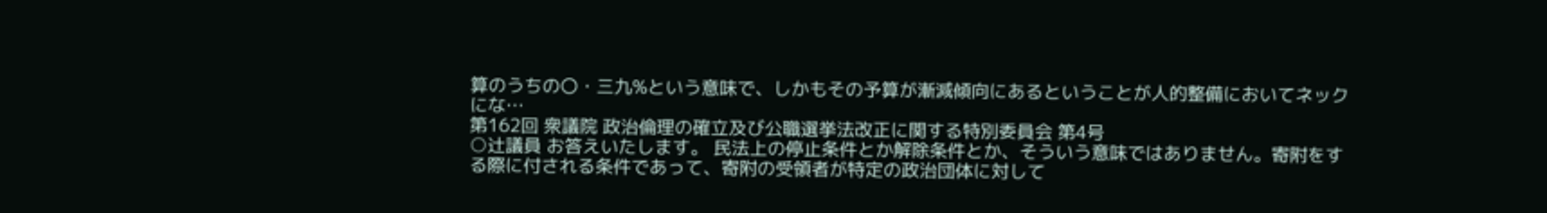算のうちの〇・三九%という意味で、しかもその予算が漸減傾向にあるということが人的整備においてネックにな…
第162回 衆議院 政治倫理の確立及び公職選挙法改正に関する特別委員会 第4号
○辻議員 お答えいたします。 民法上の停止条件とか解除条件とか、そういう意味ではありません。寄附をする際に付される条件であって、寄附の受領者が特定の政治団体に対して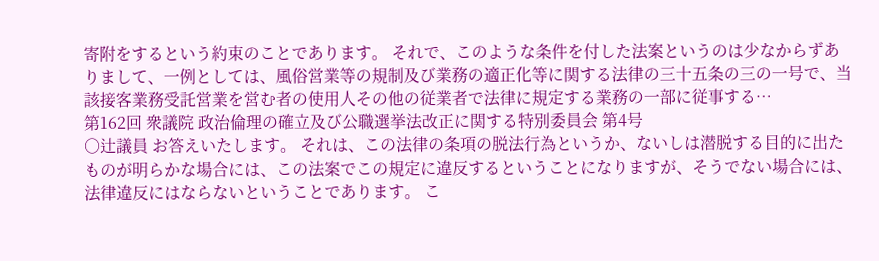寄附をするという約束のことであります。 それで、このような条件を付した法案というのは少なからずありまして、一例としては、風俗営業等の規制及び業務の適正化等に関する法律の三十五条の三の一号で、当該接客業務受託営業を営む者の使用人その他の従業者で法律に規定する業務の一部に従事する…
第162回 衆議院 政治倫理の確立及び公職選挙法改正に関する特別委員会 第4号
○辻議員 お答えいたします。 それは、この法律の条項の脱法行為というか、ないしは潜脱する目的に出たものが明らかな場合には、この法案でこの規定に違反するということになりますが、そうでない場合には、法律違反にはならないということであります。 こ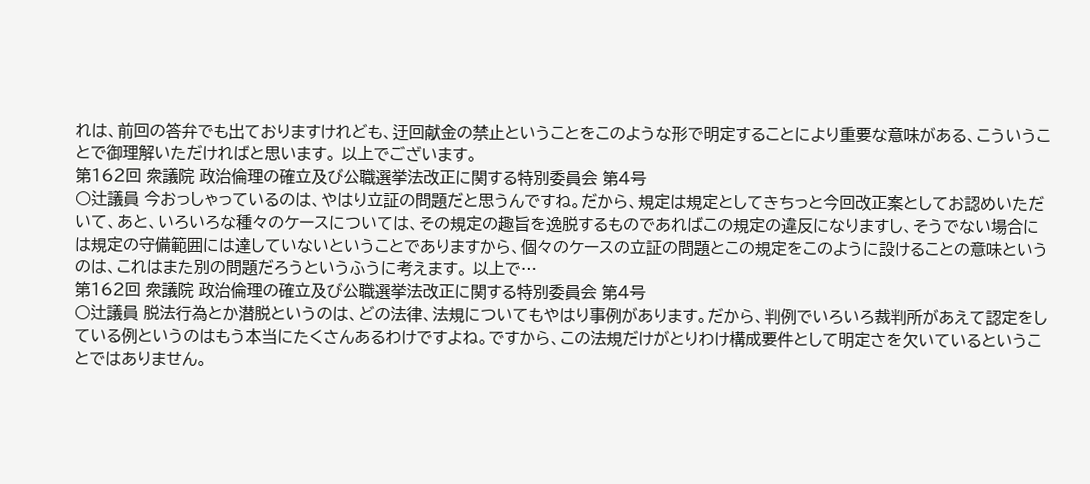れは、前回の答弁でも出ておりますけれども、迂回献金の禁止ということをこのような形で明定することにより重要な意味がある、こういうことで御理解いただければと思います。 以上でございます。
第162回 衆議院 政治倫理の確立及び公職選挙法改正に関する特別委員会 第4号
○辻議員 今おっしゃっているのは、やはり立証の問題だと思うんですね。だから、規定は規定としてきちっと今回改正案としてお認めいただいて、あと、いろいろな種々のケースについては、その規定の趣旨を逸脱するものであればこの規定の違反になりますし、そうでない場合には規定の守備範囲には達していないということでありますから、個々のケースの立証の問題とこの規定をこのように設けることの意味というのは、これはまた別の問題だろうというふうに考えます。 以上で…
第162回 衆議院 政治倫理の確立及び公職選挙法改正に関する特別委員会 第4号
○辻議員 脱法行為とか潜脱というのは、どの法律、法規についてもやはり事例があります。だから、判例でいろいろ裁判所があえて認定をしている例というのはもう本当にたくさんあるわけですよね。ですから、この法規だけがとりわけ構成要件として明定さを欠いているということではありません。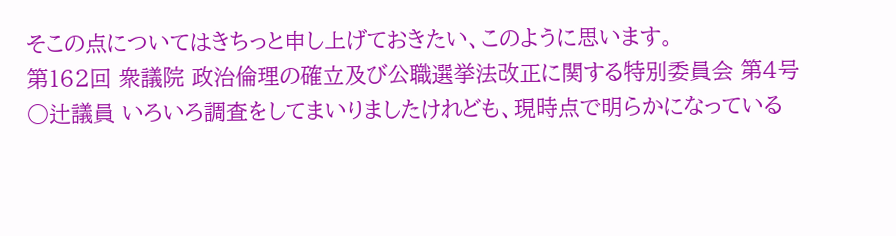そこの点についてはきちっと申し上げておきたい、このように思います。
第162回 衆議院 政治倫理の確立及び公職選挙法改正に関する特別委員会 第4号
○辻議員 いろいろ調査をしてまいりましたけれども、現時点で明らかになっている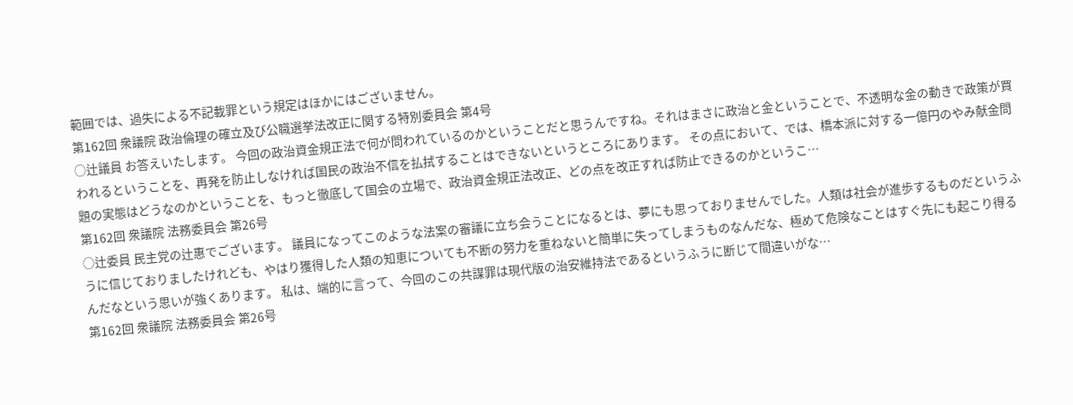範囲では、過失による不記載罪という規定はほかにはございません。
第162回 衆議院 政治倫理の確立及び公職選挙法改正に関する特別委員会 第4号
○辻議員 お答えいたします。 今回の政治資金規正法で何が問われているのかということだと思うんですね。それはまさに政治と金ということで、不透明な金の動きで政策が買われるということを、再発を防止しなければ国民の政治不信を払拭することはできないというところにあります。 その点において、では、橋本派に対する一億円のやみ献金問題の実態はどうなのかということを、もっと徹底して国会の立場で、政治資金規正法改正、どの点を改正すれば防止できるのかというこ…
第162回 衆議院 法務委員会 第26号
○辻委員 民主党の辻惠でございます。 議員になってこのような法案の審議に立ち会うことになるとは、夢にも思っておりませんでした。人類は社会が進歩するものだというふうに信じておりましたけれども、やはり獲得した人類の知恵についても不断の努力を重ねないと簡単に失ってしまうものなんだな、極めて危険なことはすぐ先にも起こり得るんだなという思いが強くあります。 私は、端的に言って、今回のこの共謀罪は現代版の治安維持法であるというふうに断じて間違いがな…
第162回 衆議院 法務委員会 第26号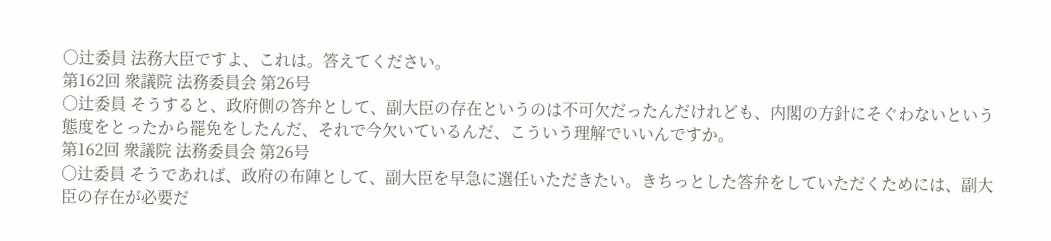○辻委員 法務大臣ですよ、これは。答えてください。
第162回 衆議院 法務委員会 第26号
○辻委員 そうすると、政府側の答弁として、副大臣の存在というのは不可欠だったんだけれども、内閣の方針にそぐわないという態度をとったから罷免をしたんだ、それで今欠いているんだ、こういう理解でいいんですか。
第162回 衆議院 法務委員会 第26号
○辻委員 そうであれば、政府の布陣として、副大臣を早急に選任いただきたい。きちっとした答弁をしていただくためには、副大臣の存在が必要だ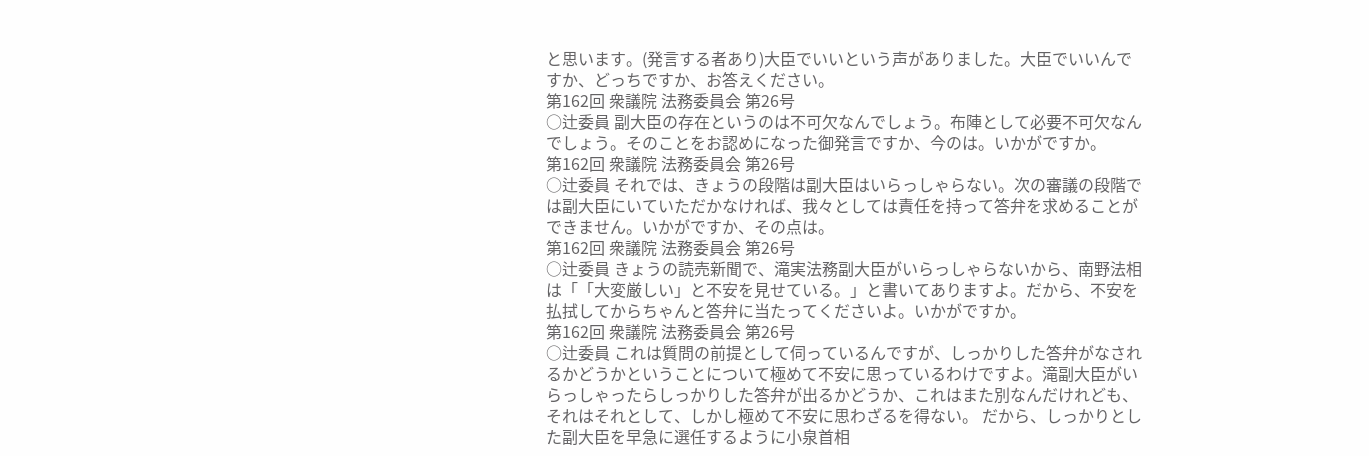と思います。(発言する者あり)大臣でいいという声がありました。大臣でいいんですか、どっちですか、お答えください。
第162回 衆議院 法務委員会 第26号
○辻委員 副大臣の存在というのは不可欠なんでしょう。布陣として必要不可欠なんでしょう。そのことをお認めになった御発言ですか、今のは。いかがですか。
第162回 衆議院 法務委員会 第26号
○辻委員 それでは、きょうの段階は副大臣はいらっしゃらない。次の審議の段階では副大臣にいていただかなければ、我々としては責任を持って答弁を求めることができません。いかがですか、その点は。
第162回 衆議院 法務委員会 第26号
○辻委員 きょうの読売新聞で、滝実法務副大臣がいらっしゃらないから、南野法相は「「大変厳しい」と不安を見せている。」と書いてありますよ。だから、不安を払拭してからちゃんと答弁に当たってくださいよ。いかがですか。
第162回 衆議院 法務委員会 第26号
○辻委員 これは質問の前提として伺っているんですが、しっかりした答弁がなされるかどうかということについて極めて不安に思っているわけですよ。滝副大臣がいらっしゃったらしっかりした答弁が出るかどうか、これはまた別なんだけれども、それはそれとして、しかし極めて不安に思わざるを得ない。 だから、しっかりとした副大臣を早急に選任するように小泉首相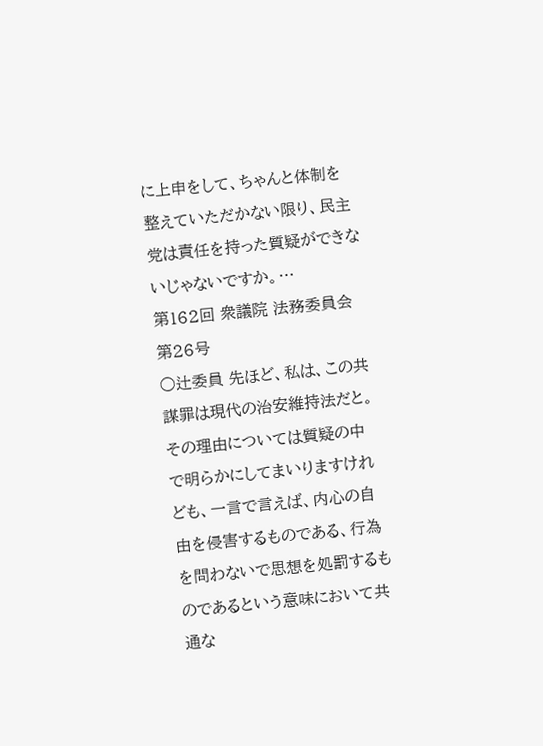に上申をして、ちゃんと体制を整えていただかない限り、民主党は責任を持った質疑ができないじゃないですか。…
第162回 衆議院 法務委員会 第26号
○辻委員 先ほど、私は、この共謀罪は現代の治安維持法だと。その理由については質疑の中で明らかにしてまいりますけれども、一言で言えば、内心の自由を侵害するものである、行為を問わないで思想を処罰するものであるという意味において共通な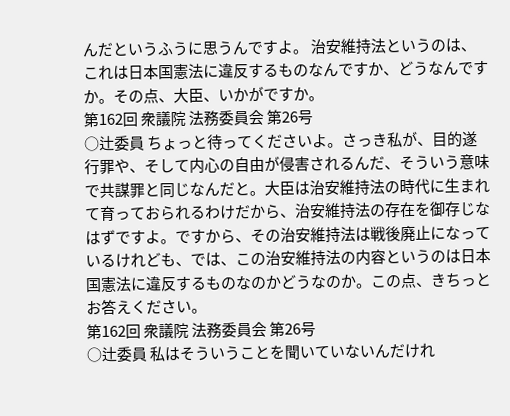んだというふうに思うんですよ。 治安維持法というのは、これは日本国憲法に違反するものなんですか、どうなんですか。その点、大臣、いかがですか。
第162回 衆議院 法務委員会 第26号
○辻委員 ちょっと待ってくださいよ。さっき私が、目的遂行罪や、そして内心の自由が侵害されるんだ、そういう意味で共謀罪と同じなんだと。大臣は治安維持法の時代に生まれて育っておられるわけだから、治安維持法の存在を御存じなはずですよ。ですから、その治安維持法は戦後廃止になっているけれども、では、この治安維持法の内容というのは日本国憲法に違反するものなのかどうなのか。この点、きちっとお答えください。
第162回 衆議院 法務委員会 第26号
○辻委員 私はそういうことを聞いていないんだけれ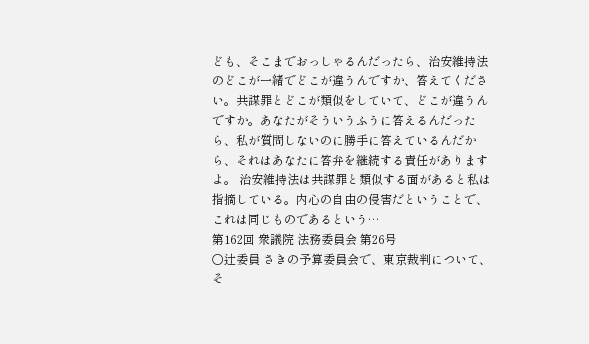ども、そこまでおっしゃるんだったら、治安維持法のどこが一緒でどこが違うんですか、答えてください。共謀罪とどこが類似をしていて、どこが違うんですか。あなたがそういうふうに答えるんだったら、私が質問しないのに勝手に答えているんだから、それはあなたに答弁を継続する責任がありますよ。 治安維持法は共謀罪と類似する面があると私は指摘している。内心の自由の侵害だということで、これは同じものであるという…
第162回 衆議院 法務委員会 第26号
○辻委員 さきの予算委員会で、東京裁判について、そ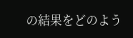の結果をどのよう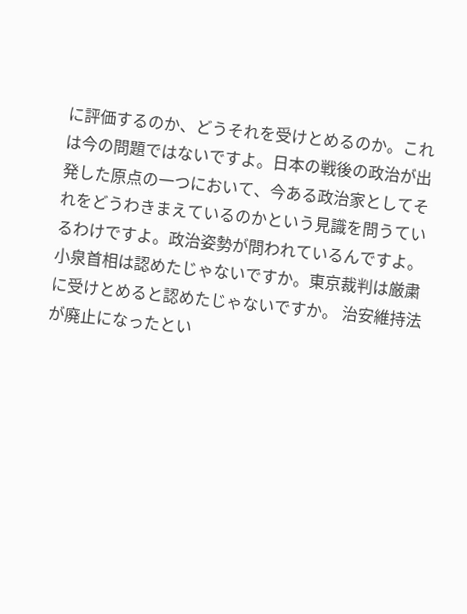に評価するのか、どうそれを受けとめるのか。これは今の問題ではないですよ。日本の戦後の政治が出発した原点の一つにおいて、今ある政治家としてそれをどうわきまえているのかという見識を問うているわけですよ。政治姿勢が問われているんですよ。小泉首相は認めたじゃないですか。東京裁判は厳粛に受けとめると認めたじゃないですか。 治安維持法が廃止になったとい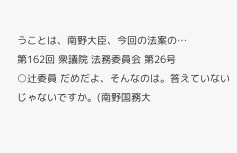うことは、南野大臣、今回の法案の…
第162回 衆議院 法務委員会 第26号
○辻委員 だめだよ、そんなのは。答えていないじゃないですか。(南野国務大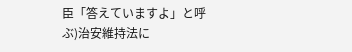臣「答えていますよ」と呼ぶ)治安維持法に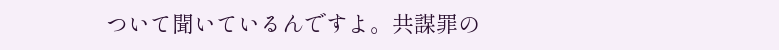ついて聞いているんですよ。共謀罪の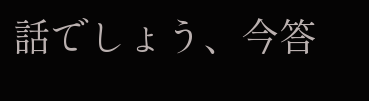話でしょう、今答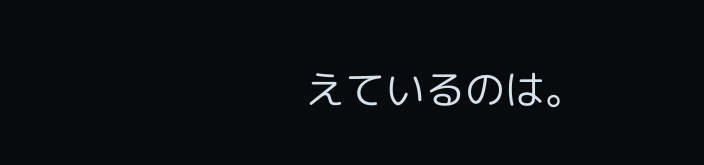えているのは。